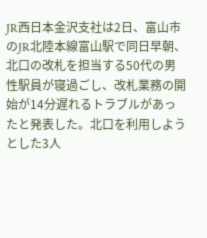JR西日本金沢支社は2日、富山市のJR北陸本線富山駅で同日早朝、北口の改札を担当する50代の男性駅員が寝過ごし、改札業務の開始が14分遅れるトラブルがあったと発表した。北口を利用しようとした3人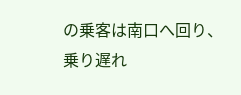の乗客は南口へ回り、乗り遅れ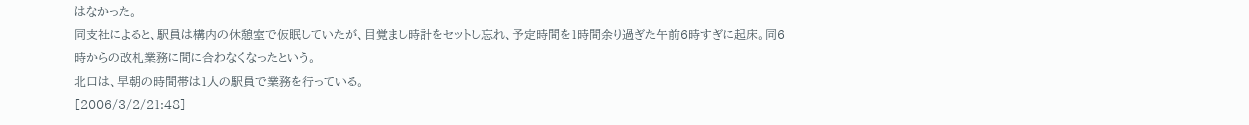はなかった。
同支社によると、駅員は構内の休憩室で仮眠していたが、目覚まし時計をセットし忘れ、予定時間を1時間余り過ぎた午前6時すぎに起床。同6時からの改札業務に間に合わなくなったという。
北口は、早朝の時間帯は1人の駅員で業務を行っている。
[2006/3/2/21:48]